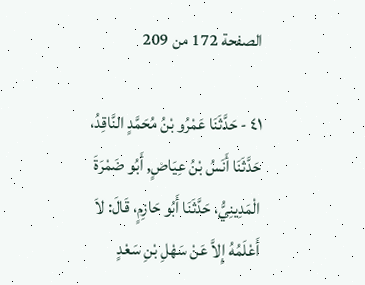الصفحة 172 من 209

٤١ - حَدَّثَنَا عَمْرُو بْنُ مُحَمَّدٍ النَّاقِدُ، حَدَّثَنَا أَنَسُ بْنُ عِيَاضٍ, أَبُو ضَمْرَةَ الْمَدِينِيُّ، حَدَّثَنَا أَبُو حَازِمٍ، قَالَ: لاَ أَعْلَمُهُ إِلاَّ عَنْ سَهْلِ بْنِ سَعْدٍ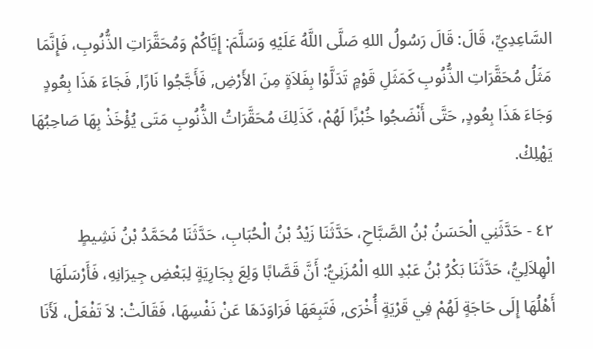السَّاعِدِيِّ، قَالَ: قَالَ رَسُولُ اللهِ صَلَّى اللَّهُ عَلَيْهِ وَسَلَّمَ: إِيَّاكُمْ وَمُحَقَّرَاتِ الذُّنُوبِ، فَإِنَّمَا مَثَلُ مُحَقَّرَاتِ الذُّنُوبِ كَمَثَلِ قَوْمٍ تَدَلَّوْا بِفَلاَةٍ مِنَ الأَرْضِ, فَأَجَّجُوا نَارًا, فَجَاءَ هَذَا بِعُودٍ وَجَاءَ هَذَا بِعُودٍ, حَتَّى أَنْضَجُوا خُبْزًا لَهُمْ، كَذَلِكَ مُحَقَّرَاتُ الذُّنُوبِ مَتَى يُؤْخَذْ بِهَا صَاحِبُهَا يَهْلِكْ.

٤٢ - حَدَّثَنِي الْحَسَنُ بْنُ الصَّبَّاحِ، حَدَّثَنَا زَيْدُ بْنُ الْحُبَابِ، حَدَّثَنَا مُحَمَّدُ بْنُ نَشِيطٍ الْهِلاَلِيُّ، حَدَّثَنَا بَكْرُ بْنُ عَبْدِ اللهِ الْمُزَنِيُّ: أَنَّ قَصَّابًا وَلِعَ بِجَارِيَةٍ لِبَعْضِ جِيرَانِهِ، فَأَرْسَلَهَا أَهْلُهَا إِلَى حَاجَةٍ لَهُمْ فِي قَرْيَةٍ أُخْرَى, فَتَبِعَهَا فَرَاوَدَهَا عَنْ نَفْسِهَا، فَقَالَتْ: لاَ تَفْعَلْ، لَأَنَا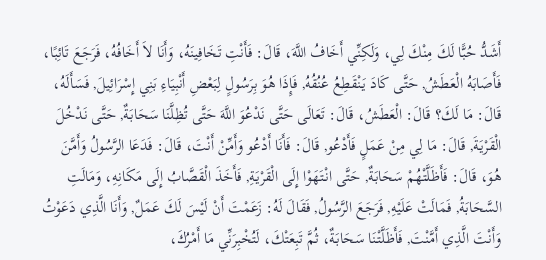أَشَدُّ حُبًّا لَكَ مِنْكَ لِي، وَلَكِنِّي أَخَافُ اللَّهَ، قَالَ: فَأَنْتِ تَخَافِينَهُ، وَأَنَا لاَ أَخَافُهُ، فَرَجَعَ تَائِبًا، فَأَصَابَهُ الْعَطَشُ, حَتَّى كَادَ يَنْقَطِعُ عُنُقُهُ, فَإِذَا هُوَ بِرَسُولٍ لِبَعْضِ أَنْبِيَاءِ بَنِي إِسْرَائِيلَ, فَسَأَلَهُ، قَالَ: مَا لَكَ؟ قَالَ: الْعَطَشُ، قَالَ: تَعَالَى حَتَّى نَدْعُوَ اللَّهَ حَتَّى تُظِلَّنَا سَحَابَةٌ, حَتَّى نَدْخُلَ الْقَرْيَةَ, قَالَ: مَا لِي مِنْ عَمَلٍ فَأَدْعُو, قَالَ: فَأَنَا أَدْعُو وَأَمِّنْ أَنْتَ، قَالَ: فَدَعَا الرَّسُولُ وَأَمَّنَ هُوَ، قَالَ: فَأَظَلَّتْهُمْ سَحَابَةٌ, حَتَّى انْتَهَوْا إِلَى الْقَرْيَةِ, فَأَخَذَ الْقَصَّابُ إِلَى مَكَانِهِ، وَمَالَتِ السَّحَابَةُ, فَمَالَتْ عَلَيْهِ, فَرَجَعَ الرَّسُولُ, فَقَالَ لَهُ: زَعَمْتَ أَنْ لَيْسَ لَكَ عَمَلٌ, وَأَنَا الَّذِي دَعَوْتُ وَأَنْتَ الَّذِي أَمَّنْتَ, فَأَظَلَّتْنَا سَحَابَةٌ، ثُمَّ تَبِعَتْكَ، لَتُخْبِرَنِّي مَا أَمْرُكَ،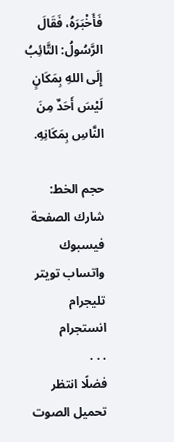فَأَخْبَرَهُ، فَقَالَ الرَّسُولُ: التَّائِبُ إِلَى اللهِ بِمَكَانٍ لَيْسَ أَحَدٌ مِنَ النَّاسِ بِمَكَانِهِ.

حجم الخط:
شارك الصفحة
فيسبوك واتساب تويتر تليجرام انستجرام
. . .
فضلًا انتظر تحميل الصوت